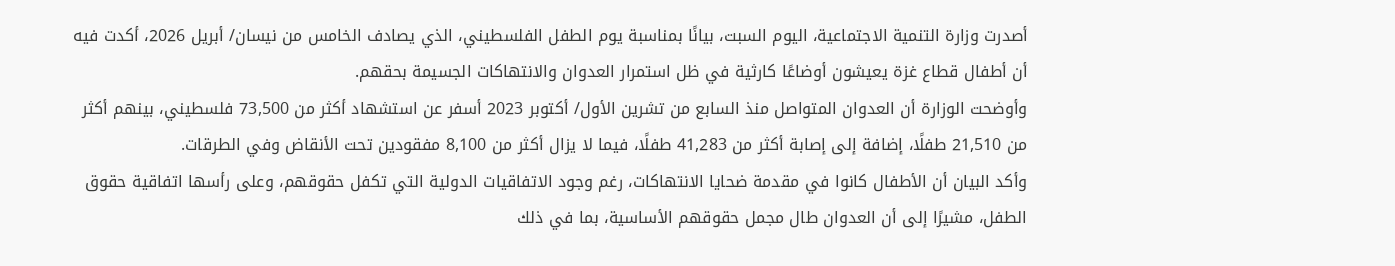أصدرت وزارة التنمية الاجتماعية، اليوم السبت، بيانًا بمناسبة يوم الطفل الفلسطيني، الذي يصادف الخامس من نيسان/ أبريل 2026، أكدت فيه أن أطفال قطاع غزة يعيشون أوضاعًا كارثية في ظل استمرار العدوان والانتهاكات الجسيمة بحقهم.
وأوضحت الوزارة أن العدوان المتواصل منذ السابع من تشرين الأول/ أكتوبر 2023 أسفر عن استشهاد أكثر من 73,500 فلسطيني، بينهم أكثر من 21,510 طفلًا، إضافة إلى إصابة أكثر من 41,283 طفلًا، فيما لا يزال أكثر من 8,100 مفقودين تحت الأنقاض وفي الطرقات.
وأكد البيان أن الأطفال كانوا في مقدمة ضحايا الانتهاكات، رغم وجود الاتفاقيات الدولية التي تكفل حقوقهم، وعلى رأسها اتفاقية حقوق الطفل، مشيرًا إلى أن العدوان طال مجمل حقوقهم الأساسية، بما في ذلك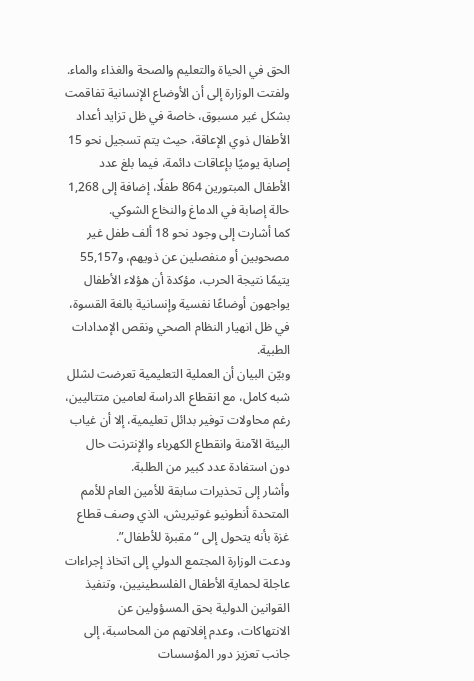الحق في الحياة والتعليم والصحة والغذاء والماء.
ولفتت الوزارة إلى أن الأوضاع الإنسانية تفاقمت بشكل غير مسبوق، خاصة في ظل تزايد أعداد الأطفال ذوي الإعاقة، حيث يتم تسجيل نحو 15 إصابة يوميًا بإعاقات دائمة، فيما بلغ عدد الأطفال المبتورين 864 طفلًا، إضافة إلى 1,268 حالة إصابة في الدماغ والنخاع الشوكي.
كما أشارت إلى وجود نحو 18 ألف طفل غير مصحوبين أو منفصلين عن ذويهم، و55,157 يتيمًا نتيجة الحرب، مؤكدة أن هؤلاء الأطفال يواجهون أوضاعًا نفسية وإنسانية بالغة القسوة، في ظل انهيار النظام الصحي ونقص الإمدادات الطبية.
وبيّن البيان أن العملية التعليمية تعرضت لشلل شبه كامل، مع انقطاع الدراسة لعامين متتاليين، رغم محاولات توفير بدائل تعليمية، إلا أن غياب البيئة الآمنة وانقطاع الكهرباء والإنترنت حال دون استفادة عدد كبير من الطلبة.
وأشار إلى تحذيرات سابقة للأمين العام للأمم المتحدة أنطونيو غوتيريش، الذي وصف قطاع غزة بأنه يتحول إلى “مقبرة للأطفال”.
ودعت الوزارة المجتمع الدولي إلى اتخاذ إجراءات عاجلة لحماية الأطفال الفلسطينيين، وتنفيذ القوانين الدولية بحق المسؤولين عن الانتهاكات، وعدم إفلاتهم من المحاسبة، إلى جانب تعزيز دور المؤسسات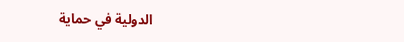الدولية في حماية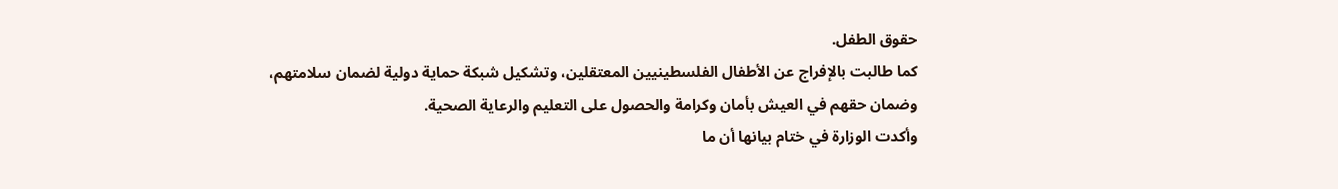حقوق الطفل.
كما طالبت بالإفراج عن الأطفال الفلسطينيين المعتقلين، وتشكيل شبكة حماية دولية لضمان سلامتهم، وضمان حقهم في العيش بأمان وكرامة والحصول على التعليم والرعاية الصحية.
وأكدت الوزارة في ختام بيانها أن ما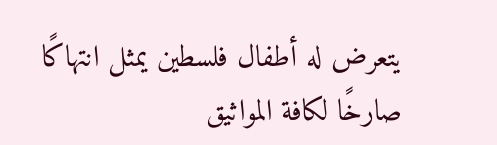يتعرض له أطفال فلسطين يمثل انتهاكًا صارخًا لكافة المواثيق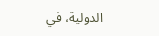الدولية، في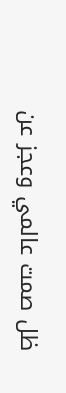ظل صمت عالمي وعجز عن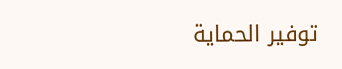توفير الحماية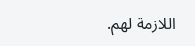اللازمة لهم.